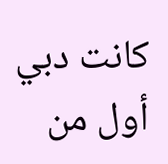كانت دبي أول من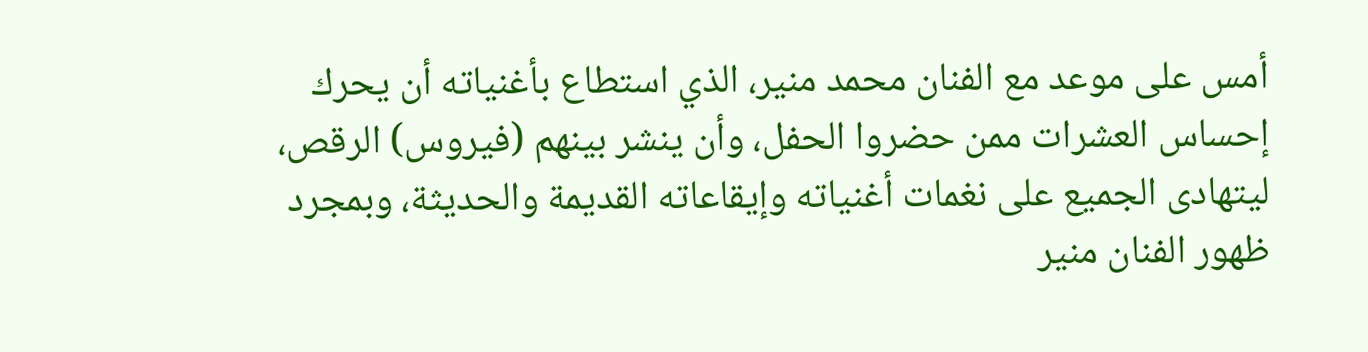أمس على موعد مع الفنان محمد منير، الذي استطاع بأغنياته أن يحرك إحساس العشرات ممن حضروا الحفل، وأن ينشر بينهم (فيروس) الرقص، ليتهادى الجميع على نغمات أغنياته وإيقاعاته القديمة والحديثة، وبمجرد ظهور الفنان منير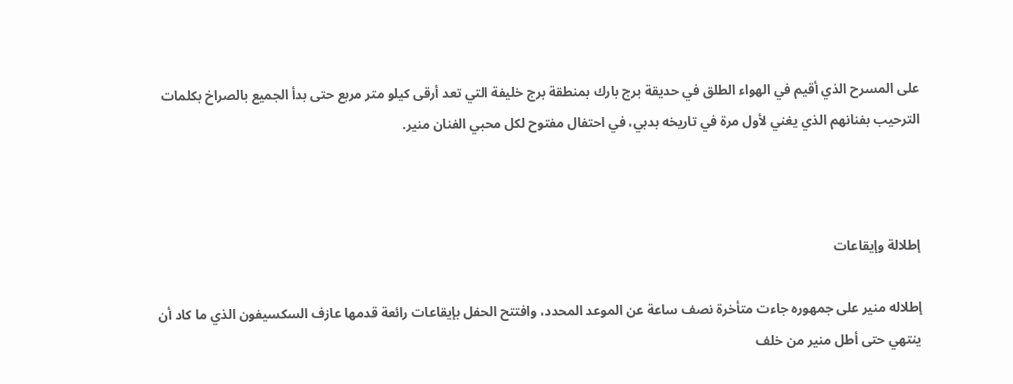على المسرح الذي أقيم في الهواء الطلق في حديقة برج بارك بمنطقة برج خليفة التي تعد أرقى كيلو متر مربع حتى بدأ الجميع بالصراخ بكلمات الترحيب بفنانهم الذي يغني لأول مرة في تاريخه بدبي، في احتفال مفتوح لكل محبي الفنان منير.



إطلالة وإيقاعات

إطلاله منير على جمهوره جاءت متأخرة نصف ساعة عن الموعد المحدد، وافتتح الحفل بإيقاعات رائعة قدمها عازف السكسيفون الذي ما كاد أن ينتهي حتى أطل منير من خلف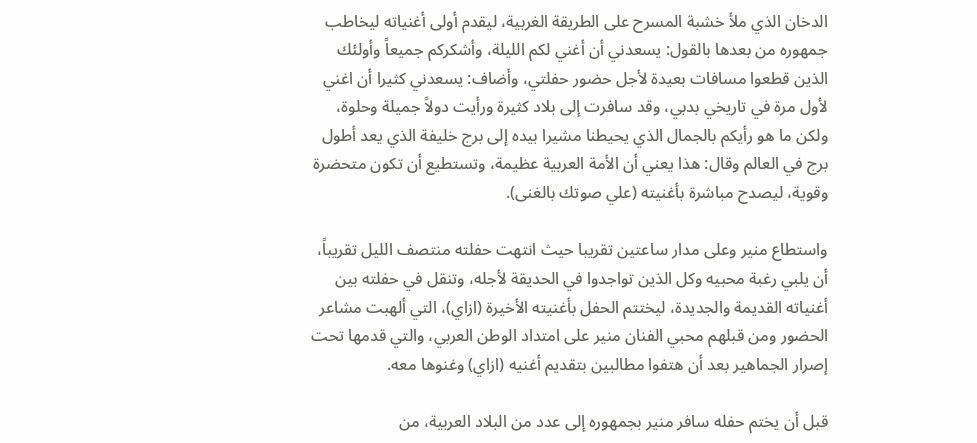الدخان الذي ملأ خشبة المسرح على الطريقة الغربية، ليقدم أولى أغنياته ليخاطب جمهوره من بعدها بالقول: يسعدني أن أغني لكم الليلة، وأشكركم جميعاً وأولئك الذين قطعوا مسافات بعيدة لأجل حضور حفلتي، وأضاف: يسعدني كثيرا أن اغني لأول مرة في تاريخي بدبي، وقد سافرت إلى بلاد كثيرة ورأيت دولاً جميلة وحلوة، ولكن ما هو رأيكم بالجمال الذي يحيطنا مشيرا بيده إلى برج خليفة الذي يعد أطول برج في العالم وقال: هذا يعني أن الأمة العربية عظيمة، وتستطيع أن تكون متحضرة وقوية، ليصدح مباشرة بأغنيته (علي صوتك بالغنى).

واستطاع منير وعلى مدار ساعتين تقريبا حيث انتهت حفلته منتصف الليل تقريباً، أن يلبي رغبة محبيه وكل الذين تواجدوا في الحديقة لأجله، وتنقل في حفلته بين أغنياته القديمة والجديدة، ليختتم الحفل بأغنيته الأخيرة (ازاي)، التي ألهبت مشاعر الحضور ومن قبلهم محبي الفنان منير على امتداد الوطن العربي، والتي قدمها تحت إصرار الجماهير بعد أن هتفوا مطالبين بتقديم أغنيه (ازاي) وغنوها معه.

قبل أن يختم حفله سافر منير بجمهوره إلى عدد من البلاد العربية، من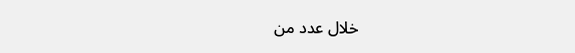خلال عدد من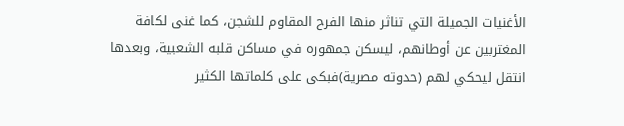الأغنيات الجميلة التي تناثر منها الفرح المقاوم للشجن، كما غنى لكافة المغتربين عن أوطانهم، ليسكن جمهوره في مساكن قلبه الشعبية، وبعدها انتقل ليحكي لهم (حدوته مصرية)فبكى على كلماتها الكثير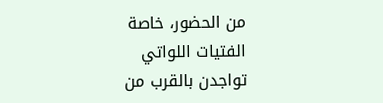من الحضور، خاصة الفتيات اللواتي تواجدن بالقرب من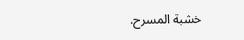خشبة المسرح.